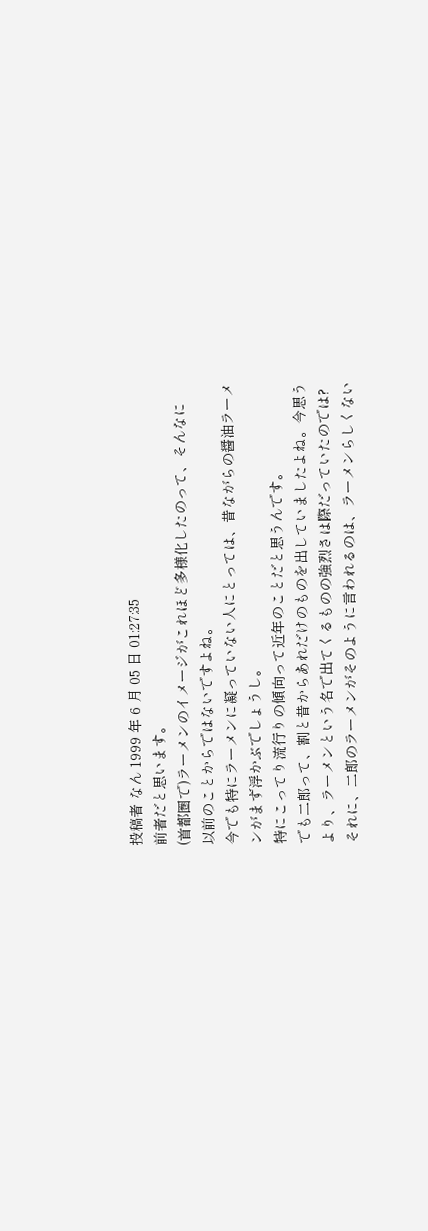投稿者 なん 1999 年 6 月 05 日 01:27:35
前者だと思います。
(首都圏で)ラーメンのイメージがこれほど多様化したのって、そんなに
以前のことからではないですよね。
今でも特にラーメンに凝っていない人にとっては、昔ながらの醤油ラーメ
ンがまず浮かぶでしょうし。
特にこってり流行りの傾向って近年のことだと思うんです。
でも二郎って、割と昔からあれだけのものを出していましたよね。今思う
より、ラーメンという名で出てくるものの強烈さは際だっていたのでは?
それに、二郎のラーメンがそのように言われるのは、ラーメンらしくない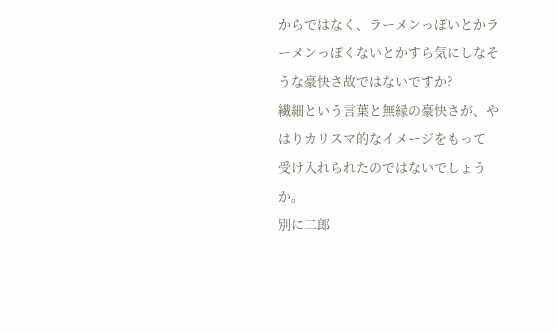からではなく、ラーメンっぽいとかラーメンっぽくないとかすら気にしなそ
うな豪快さ故ではないですか?
繊細という言葉と無縁の豪快さが、やはりカリスマ的なイメージをもって
受け入れられたのではないでしょうか。
別に二郎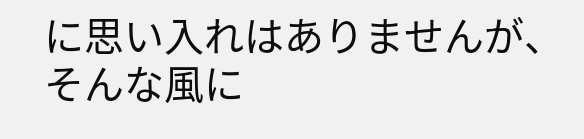に思い入れはありませんが、そんな風に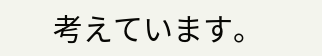考えています。